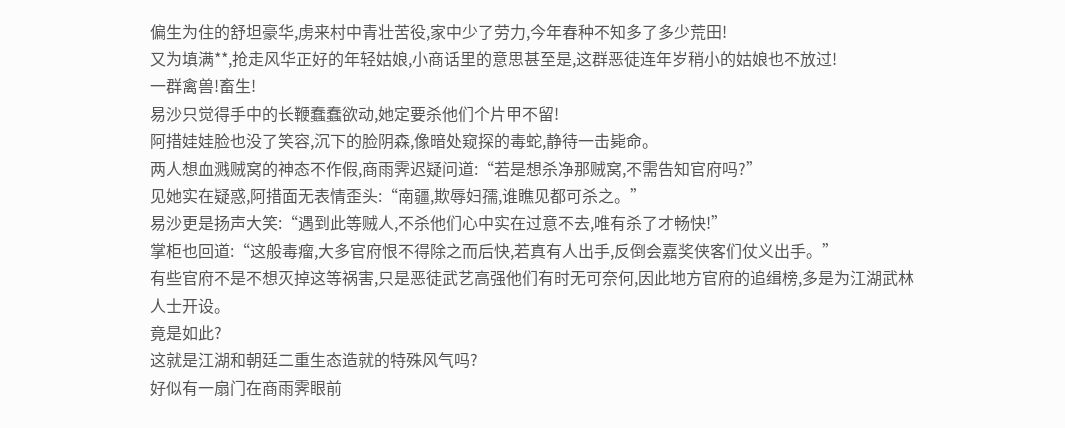偏生为住的舒坦豪华,虏来村中青壮苦役,家中少了劳力,今年春种不知多了多少荒田!
又为填满**,抢走风华正好的年轻姑娘,小商话里的意思甚至是,这群恶徒连年岁稍小的姑娘也不放过!
一群禽兽!畜生!
易沙只觉得手中的长鞭蠢蠢欲动,她定要杀他们个片甲不留!
阿措娃娃脸也没了笑容,沉下的脸阴森,像暗处窥探的毒蛇,静待一击毙命。
两人想血溅贼窝的神态不作假,商雨霁迟疑问道:“若是想杀净那贼窝,不需告知官府吗?”
见她实在疑惑,阿措面无表情歪头:“南疆,欺辱妇孺,谁瞧见都可杀之。”
易沙更是扬声大笑:“遇到此等贼人,不杀他们心中实在过意不去,唯有杀了才畅快!”
掌柜也回道:“这般毒瘤,大多官府恨不得除之而后快,若真有人出手,反倒会嘉奖侠客们仗义出手。”
有些官府不是不想灭掉这等祸害,只是恶徒武艺高强他们有时无可奈何,因此地方官府的追缉榜,多是为江湖武林人士开设。
竟是如此?
这就是江湖和朝廷二重生态造就的特殊风气吗?
好似有一扇门在商雨霁眼前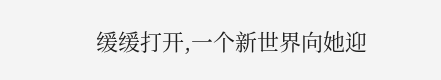缓缓打开,一个新世界向她迎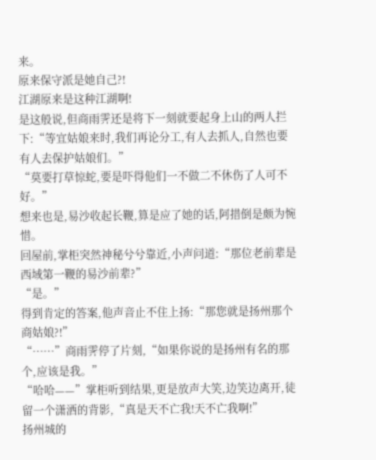来。
原来保守派是她自己?!
江湖原来是这种江湖啊!
是这般说,但商雨霁还是将下一刻就要起身上山的两人拦下:“等宜姑娘来时,我们再论分工,有人去抓人,自然也要有人去保护姑娘们。”
“莫要打草惊蛇,要是吓得他们一不做二不休伤了人可不好。”
想来也是,易沙收起长鞭,算是应了她的话,阿措倒是颇为惋惜。
回屋前,掌柜突然神秘兮兮靠近,小声问道:“那位老前辈是西域第一鞭的易沙前辈?”
“是。”
得到肯定的答案,他声音止不住上扬:“那您就是扬州那个商姑娘?!”
“……”商雨霁停了片刻,“如果你说的是扬州有名的那个,应该是我。”
“哈哈——”掌柜听到结果,更是放声大笑,边笑边离开,徒留一个潇洒的背影,“真是天不亡我!天不亡我啊!”
扬州城的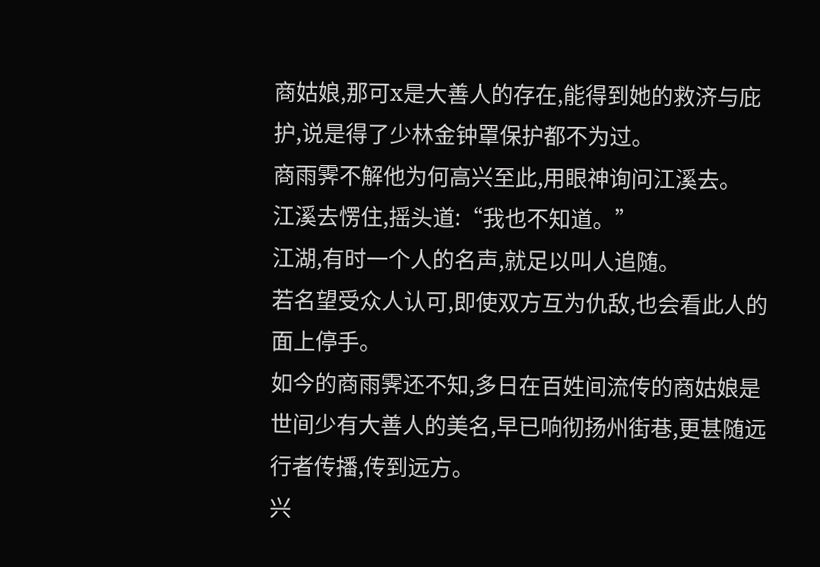商姑娘,那可x是大善人的存在,能得到她的救济与庇护,说是得了少林金钟罩保护都不为过。
商雨霁不解他为何高兴至此,用眼神询问江溪去。
江溪去愣住,摇头道:“我也不知道。”
江湖,有时一个人的名声,就足以叫人追随。
若名望受众人认可,即使双方互为仇敌,也会看此人的面上停手。
如今的商雨霁还不知,多日在百姓间流传的商姑娘是世间少有大善人的美名,早已响彻扬州街巷,更甚随远行者传播,传到远方。
兴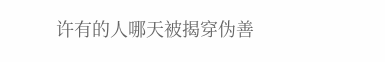许有的人哪天被揭穿伪善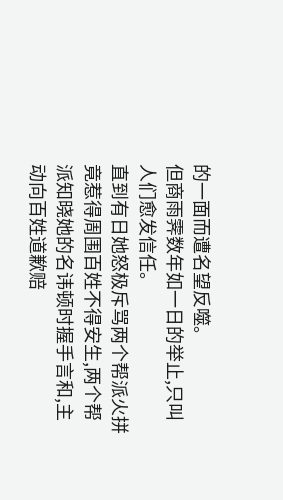的一面而遭名望反噬。
但商雨霁数年如一日的举止,只叫人们愈发信任。
直到有日她怒极斥骂两个帮派火拼竟惹得周围百姓不得安生,两个帮派知晓她的名讳顿时握手言和,主动向百姓道歉赔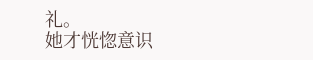礼。
她才恍惚意识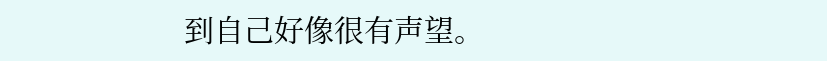到自己好像很有声望。